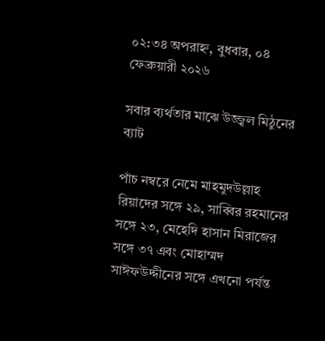০২:৩৪ অপরাহ্ন, বুধবার, ০৪ ফেব্রুয়ারী ২০২৬

সবার ব্যর্থতার মাঝে উজ্জ্বল মিঠুনের ব্যাট

পাঁচ নম্বরে নেমে মাহমুদউল্লাহ রিয়াদের সঙ্গে ২৯, সাব্বির রহমানের সঙ্গে ২৩, মেহেদি হাসান মিরাজের সঙ্গে ৩৭ এবং মোহাম্মদ সাঈফউদ্দীনের সঙ্গে এখনো পর্যন্ত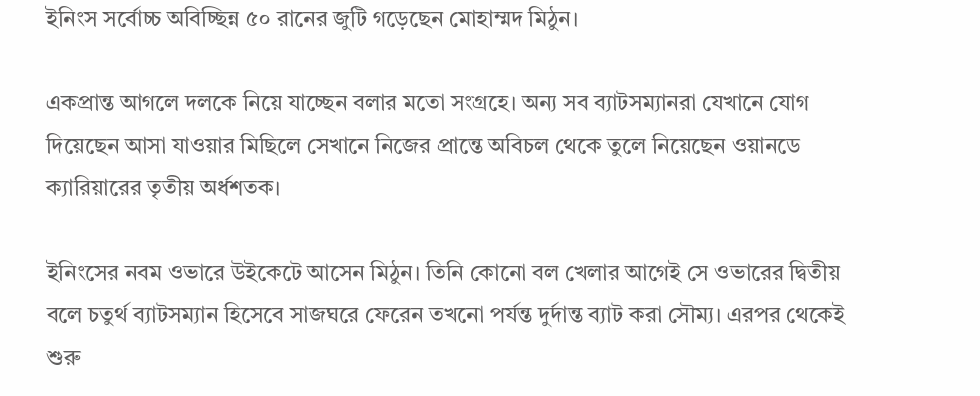ইনিংস সর্বোচ্চ অবিচ্ছিন্ন ৫০ রানের জুটি গড়েছেন মোহাম্মদ মিঠুন।

একপ্রান্ত আগলে দলকে নিয়ে যাচ্ছেন বলার মতো সংগ্রহে। অন্য সব ব্যাটসম্যানরা যেখানে যোগ দিয়েছেন আসা যাওয়ার মিছিলে সেখানে নিজের প্রান্তে অবিচল থেকে তুলে নিয়েছেন ওয়ানডে ক্যারিয়ারের তৃতীয় অর্ধশতক।

ইনিংসের নবম ওভারে উইকেটে আসেন মিঠুন। তিনি কোনো বল খেলার আগেই সে ওভারের দ্বিতীয় বলে চতুর্থ ব্যাটসম্যান হিসেবে সাজঘরে ফেরেন তখনো পর্যন্ত দুর্দান্ত ব্যাট করা সৌম্য। এরপর থেকেই শুরু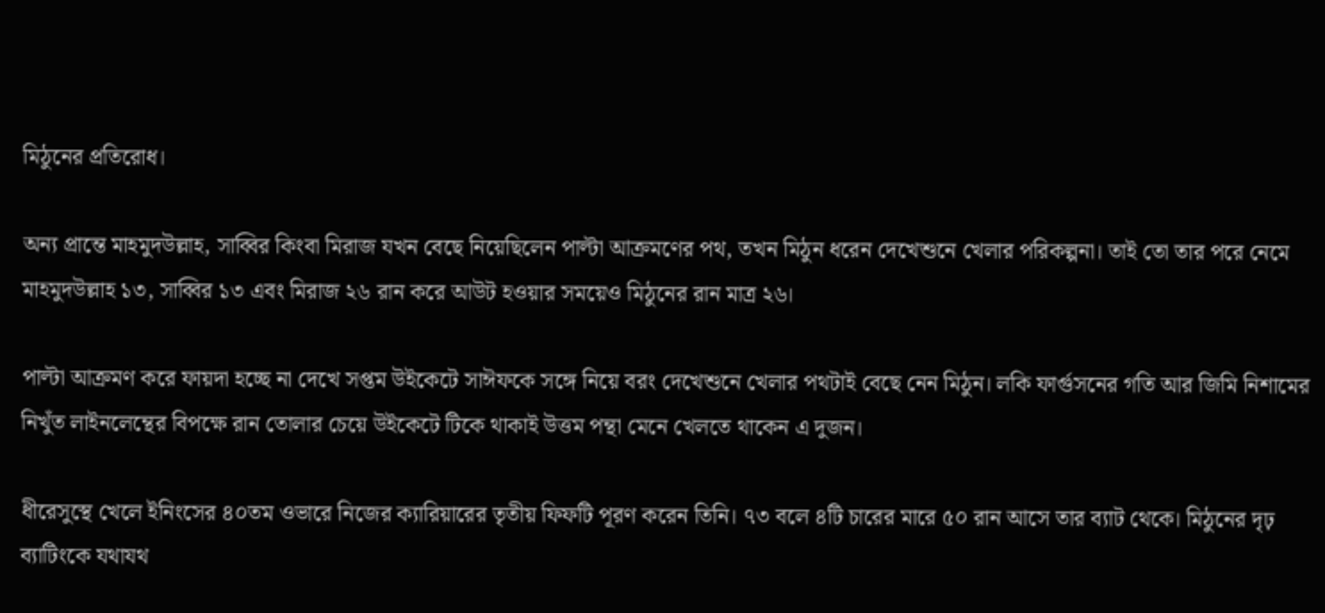মিঠুনের প্রতিরোধ।

অন্য প্রান্তে মাহমুদউল্লাহ, সাব্বির কিংবা মিরাজ যখন বেছে নিয়েছিলেন পাল্টা আক্রমণের পথ, তখন মিঠুন ধরেন দেখেশুনে খেলার পরিকল্পনা। তাই তো তার পরে নেমে মাহমুদউল্লাহ ১৩, সাব্বির ১৩ এবং মিরাজ ২৬ রান করে আউট হওয়ার সময়েও মিঠুনের রান মাত্র ২৬।

পাল্টা আক্রমণ করে ফায়দা হচ্ছে না দেখে সপ্তম উইকেটে সাঈফকে সঙ্গে নিয়ে বরং দেখেশুনে খেলার পথটাই বেছে নেন মিঠুন। লকি ফার্গুসনের গতি আর জিমি নিশামের নিখুঁত লাইনলেন্থের বিপক্ষে রান তোলার চেয়ে উইকেটে টিকে থাকাই উত্তম পন্থা মেনে খেলতে থাকেন এ দুজন।

ধীরেসুস্থে খেলে ইনিংসের ৪০তম ওভারে নিজের ক্যারিয়ারের তৃতীয় ফিফটি পূরণ করেন তিনি। ৭৩ বলে ৪টি চারের মারে ৫০ রান আসে তার ব্যাট থেকে। মিঠুনের দৃঢ় ব্যাটিংকে যথাযথ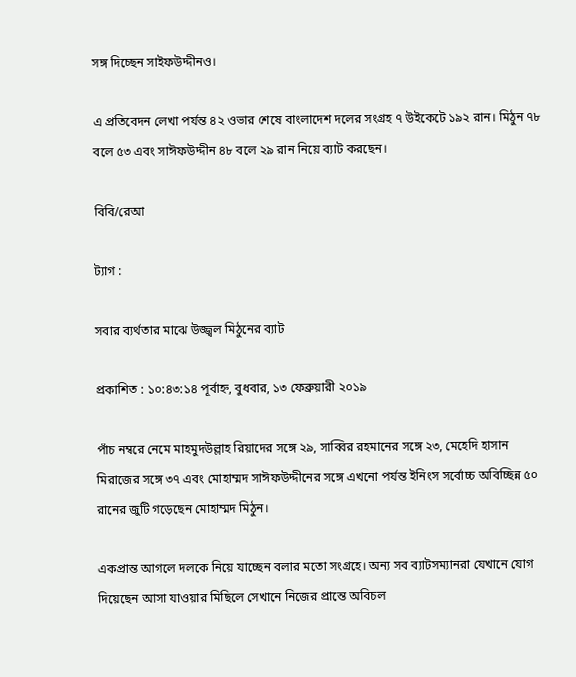সঙ্গ দিচ্ছেন সাইফউদ্দীনও।

এ প্রতিবেদন লেখা পর্যন্ত ৪২ ওভার শেষে বাংলাদেশ দলের সংগ্রহ ৭ উইকেটে ১৯২ রান। মিঠুন ৭৮ বলে ৫৩ এবং সাঈফউদ্দীন ৪৮ বলে ২৯ রান নিয়ে ব্যাট করছেন।

বিবি/রেআ

ট্যাগ :

সবার ব্যর্থতার মাঝে উজ্জ্বল মিঠুনের ব্যাট

প্রকাশিত : ১০:৪৩:১৪ পূর্বাহ্ন, বুধবার, ১৩ ফেব্রুয়ারী ২০১৯

পাঁচ নম্বরে নেমে মাহমুদউল্লাহ রিয়াদের সঙ্গে ২৯, সাব্বির রহমানের সঙ্গে ২৩, মেহেদি হাসান মিরাজের সঙ্গে ৩৭ এবং মোহাম্মদ সাঈফউদ্দীনের সঙ্গে এখনো পর্যন্ত ইনিংস সর্বোচ্চ অবিচ্ছিন্ন ৫০ রানের জুটি গড়েছেন মোহাম্মদ মিঠুন।

একপ্রান্ত আগলে দলকে নিয়ে যাচ্ছেন বলার মতো সংগ্রহে। অন্য সব ব্যাটসম্যানরা যেখানে যোগ দিয়েছেন আসা যাওয়ার মিছিলে সেখানে নিজের প্রান্তে অবিচল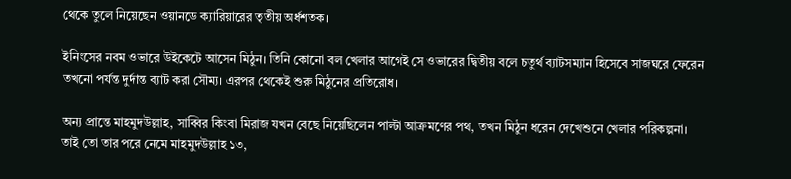থেকে তুলে নিয়েছেন ওয়ানডে ক্যারিয়ারের তৃতীয় অর্ধশতক।

ইনিংসের নবম ওভারে উইকেটে আসেন মিঠুন। তিনি কোনো বল খেলার আগেই সে ওভারের দ্বিতীয় বলে চতুর্থ ব্যাটসম্যান হিসেবে সাজঘরে ফেরেন তখনো পর্যন্ত দুর্দান্ত ব্যাট করা সৌম্য। এরপর থেকেই শুরু মিঠুনের প্রতিরোধ।

অন্য প্রান্তে মাহমুদউল্লাহ, সাব্বির কিংবা মিরাজ যখন বেছে নিয়েছিলেন পাল্টা আক্রমণের পথ, তখন মিঠুন ধরেন দেখেশুনে খেলার পরিকল্পনা। তাই তো তার পরে নেমে মাহমুদউল্লাহ ১৩,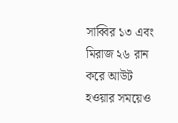সাব্বির ১৩ এবং মিরাজ ২৬ রান করে আউট হওয়ার সময়েও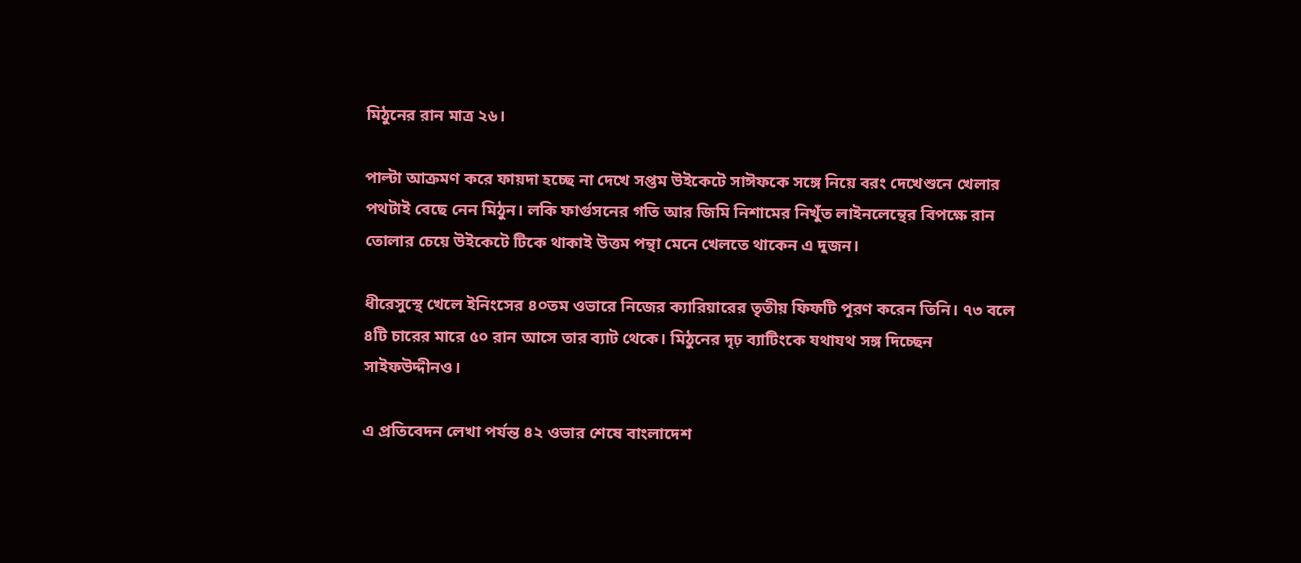মিঠুনের রান মাত্র ২৬।

পাল্টা আক্রমণ করে ফায়দা হচ্ছে না দেখে সপ্তম উইকেটে সাঈফকে সঙ্গে নিয়ে বরং দেখেশুনে খেলার পথটাই বেছে নেন মিঠুন। লকি ফার্গুসনের গতি আর জিমি নিশামের নিখুঁত লাইনলেন্থের বিপক্ষে রান তোলার চেয়ে উইকেটে টিকে থাকাই উত্তম পন্থা মেনে খেলতে থাকেন এ দুজন।

ধীরেসুস্থে খেলে ইনিংসের ৪০তম ওভারে নিজের ক্যারিয়ারের তৃতীয় ফিফটি পূরণ করেন তিনি। ৭৩ বলে ৪টি চারের মারে ৫০ রান আসে তার ব্যাট থেকে। মিঠুনের দৃঢ় ব্যাটিংকে যথাযথ সঙ্গ দিচ্ছেন সাইফউদ্দীনও।

এ প্রতিবেদন লেখা পর্যন্ত ৪২ ওভার শেষে বাংলাদেশ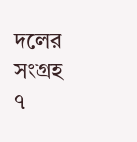দলের সংগ্রহ ৭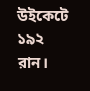উইকেটে ১৯২ রান।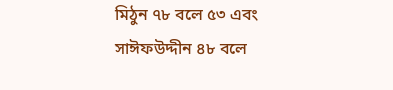মিঠুন ৭৮ বলে ৫৩ এবং সাঈফউদ্দীন ৪৮ বলে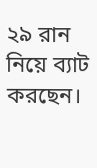২৯ রান নিয়ে ব্যাট করছেন।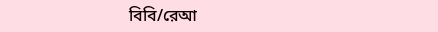বিবি/রেআ